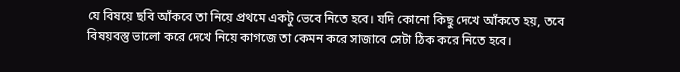যে বিষয়ে ছবি আঁকবে তা নিয়ে প্রথমে একটু ভেবে নিতে হবে। যদি কোনো কিছু দেখে আঁকতে হয়, তবে বিষয়বস্তু ভালো করে দেখে নিয়ে কাগজে তা কেমন করে সাজাবে সেটা ঠিক করে নিতে হবে।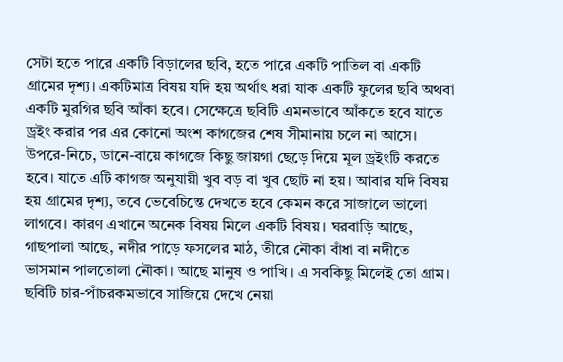সেটা হতে পারে একটি বিড়ালের ছবি, হতে পারে একটি পাতিল বা একটি গ্রামের দৃশ্য। একটিমাত্র বিষয় যদি হয় অর্থাৎ ধরা যাক একটি ফুলের ছবি অথবা একটি মুরগির ছবি আঁকা হবে। সেক্ষেত্রে ছবিটি এমনভাবে আঁকতে হবে যাতে ড্রইং করার পর এর কোনো অংশ কাগজের শেষ সীমানায় চলে না আসে। উপরে-নিচে, ডানে-বায়ে কাগজে কিছু জায়গা ছেড়ে দিয়ে মূল ড্রইংটি করতে হবে। যাতে এটি কাগজ অনুযায়ী খুব বড় বা খুব ছোট না হয়। আবার যদি বিষয় হয় গ্রামের দৃশ্য, তবে ভেবেচিন্তে দেখতে হবে কেমন করে সাজালে ভালো লাগবে। কারণ এখানে অনেক বিষয় মিলে একটি বিষয়। ঘরবাড়ি আছে, গাছপালা আছে, নদীর পাড়ে ফসলের মাঠ, তীরে নৌকা বাঁধা বা নদীতে ভাসমান পালতোলা নৌকা। আছে মানুষ ও পাখি। এ সবকিছু মিলেই তো গ্রাম। ছবিটি চার-পাঁচরকমভাবে সাজিয়ে দেখে নেয়া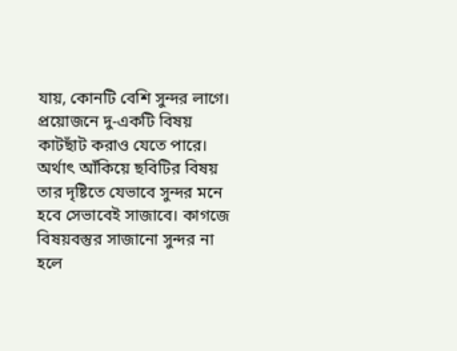যায়, কোনটি বেশি সুন্দর লাগে। প্রয়োজনে দু-একটি বিষয় কাটছাঁট করাও যেতে পারে। অর্থাৎ আঁকিয়ে ছবিটির বিষয় তার দৃষ্টিতে যেভাবে সুন্দর মনে হবে সেভাবেই সাজাবে। কাগজে বিষয়বস্তুর সাজানো সুন্দর না হলে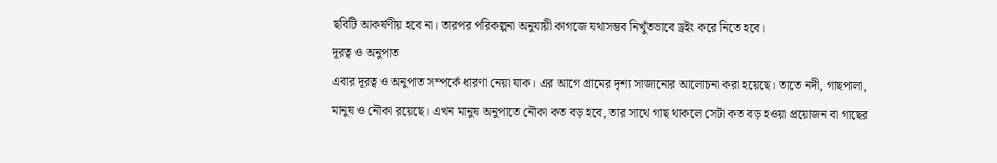ছবিটি আকর্ষণীয় হবে না। তারপর পরিকল্পনা অনুযায়ী কাগজে যথাসম্ভব নিখুঁতভাবে ড্রইং করে নিতে হবে।
দূরত্ব ও অনুপাত
এবার দূরত্ব ও অনুপাত সম্পর্কে ধারণা নেয়া যাক। এর আগে গ্রামের দৃশ্য সাজানোর আলোচনা করা হয়েছে। তাতে নদী, গাছপালা, মানুষ ও নৌকা রয়েছে। এখন মানুষ অনুপাতে নৌকা কত বড় হবে, তার সাথে গাছ থাকলে সেটা কত বড় হওয়া প্রয়োজন বা গাছের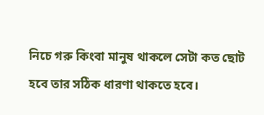নিচে গরু কিংবা মানুষ থাকলে সেটা কত ছোট হবে তার সঠিক ধারণা থাকতে হবে।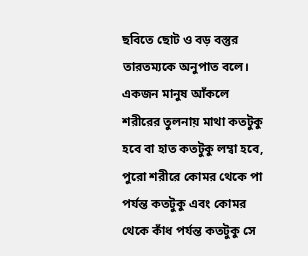ছবিতে ছোট ও বড় বস্তুর তারতম্যকে অনুপাত বলে। একজন মানুষ আঁকলে শরীরের তুলনায় মাথা কতটুকু হবে বা হাত কতটুকু লম্বা হবে, পুরো শরীরে কোমর থেকে পা পর্যন্ত কতটুকু এবং কোমর থেকে কাঁধ পর্যন্ত কতটুকু সে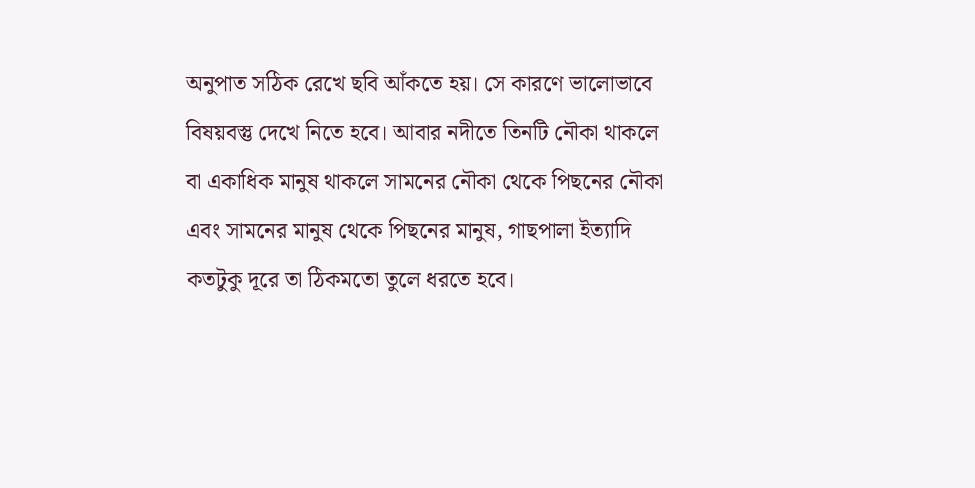অনুপাত সঠিক রেখে ছবি আঁকতে হয়। সে কারণে ভালোভাবে বিষয়বস্তু দেখে নিতে হবে। আবার নদীতে তিনটি নৌকা থাকলে বা একাধিক মানুষ থাকলে সামনের নৌকা থেকে পিছনের নৌকা এবং সামনের মানুষ থেকে পিছনের মানুষ, গাছপালা ইত্যাদি কতটুকু দূরে তা ঠিকমতো তুলে ধরতে হবে।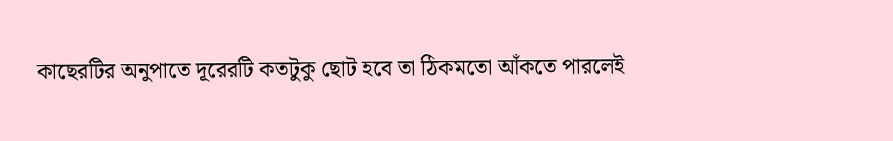কাছেরটির অনুপাতে দূরেরটি কতটুকু ছোট হবে তা ঠিকমতো আঁকতে পারলেই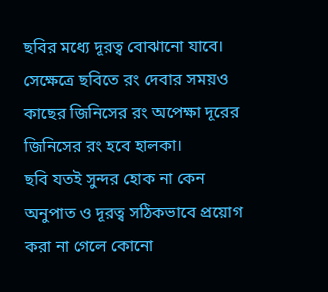ছবির মধ্যে দূরত্ব বোঝানো যাবে। সেক্ষেত্রে ছবিতে রং দেবার সময়ও কাছের জিনিসের রং অপেক্ষা দূরের জিনিসের রং হবে হালকা।
ছবি যতই সুন্দর হোক না কেন অনুপাত ও দূরত্ব সঠিকভাবে প্রয়োগ করা না গেলে কোনো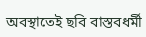অবস্থাতেই ছবি বাস্তবধর্মী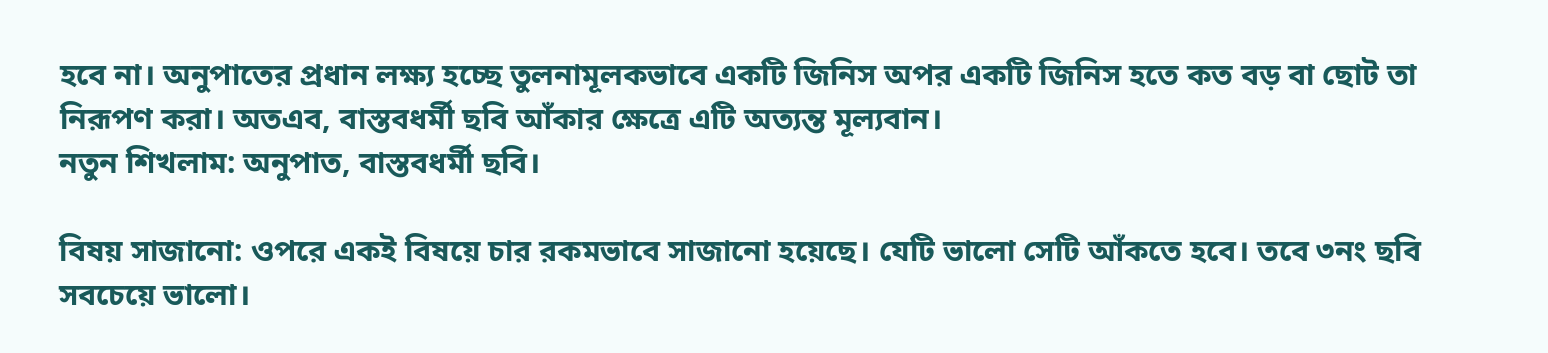হবে না। অনুপাতের প্রধান লক্ষ্য হচ্ছে তুলনামূলকভাবে একটি জিনিস অপর একটি জিনিস হতে কত বড় বা ছোট তা নিরূপণ করা। অতএব, বাস্তবধর্মী ছবি আঁকার ক্ষেত্রে এটি অত্যন্ত মূল্যবান।
নতুন শিখলাম: অনুপাত, বাস্তবধর্মী ছবি।

বিষয় সাজানো: ওপরে একই বিষয়ে চার রকমভাবে সাজানো হয়েছে। যেটি ভালো সেটি আঁকতে হবে। তবে ৩নং ছবি সবচেয়ে ভালো।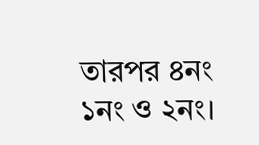তারপর ৪নং ১নং ও ২নং।